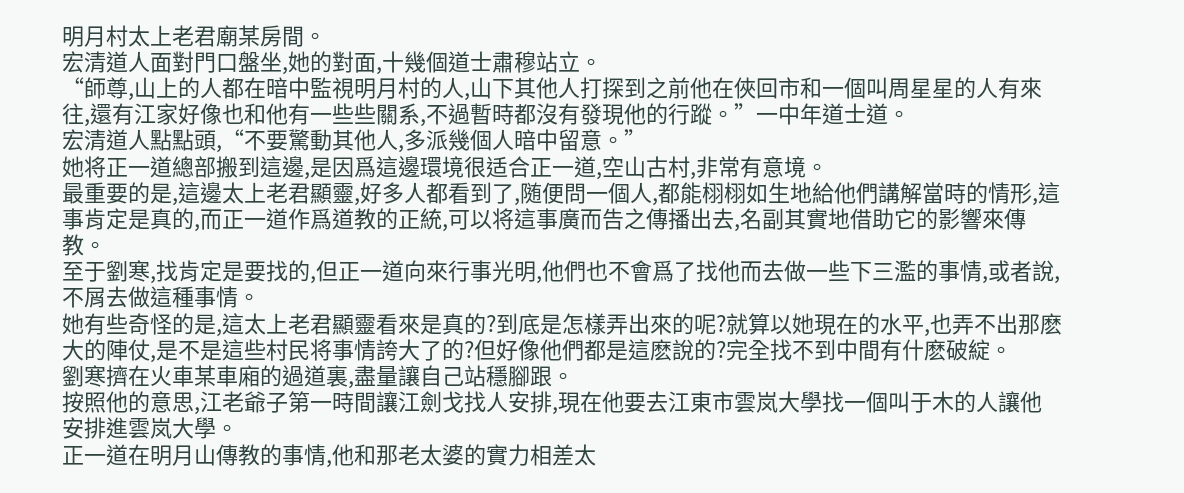明月村太上老君廟某房間。
宏清道人面對門口盤坐,她的對面,十幾個道士肅穆站立。
“師尊,山上的人都在暗中監視明月村的人,山下其他人打探到之前他在俠回市和一個叫周星星的人有來往,還有江家好像也和他有一些些關系,不過暫時都沒有發現他的行蹤。”一中年道士道。
宏清道人點點頭,“不要驚動其他人,多派幾個人暗中留意。”
她将正一道總部搬到這邊,是因爲這邊環境很适合正一道,空山古村,非常有意境。
最重要的是,這邊太上老君顯靈,好多人都看到了,随便問一個人,都能栩栩如生地給他們講解當時的情形,這事肯定是真的,而正一道作爲道教的正統,可以将這事廣而告之傳播出去,名副其實地借助它的影響來傳教。
至于劉寒,找肯定是要找的,但正一道向來行事光明,他們也不會爲了找他而去做一些下三濫的事情,或者說,不屑去做這種事情。
她有些奇怪的是,這太上老君顯靈看來是真的?到底是怎樣弄出來的呢?就算以她現在的水平,也弄不出那麽大的陣仗,是不是這些村民将事情誇大了的?但好像他們都是這麽說的?完全找不到中間有什麽破綻。
劉寒擠在火車某車廂的過道裏,盡量讓自己站穩腳跟。
按照他的意思,江老爺子第一時間讓江劍戈找人安排,現在他要去江東市雲岚大學找一個叫于木的人讓他安排進雲岚大學。
正一道在明月山傳教的事情,他和那老太婆的實力相差太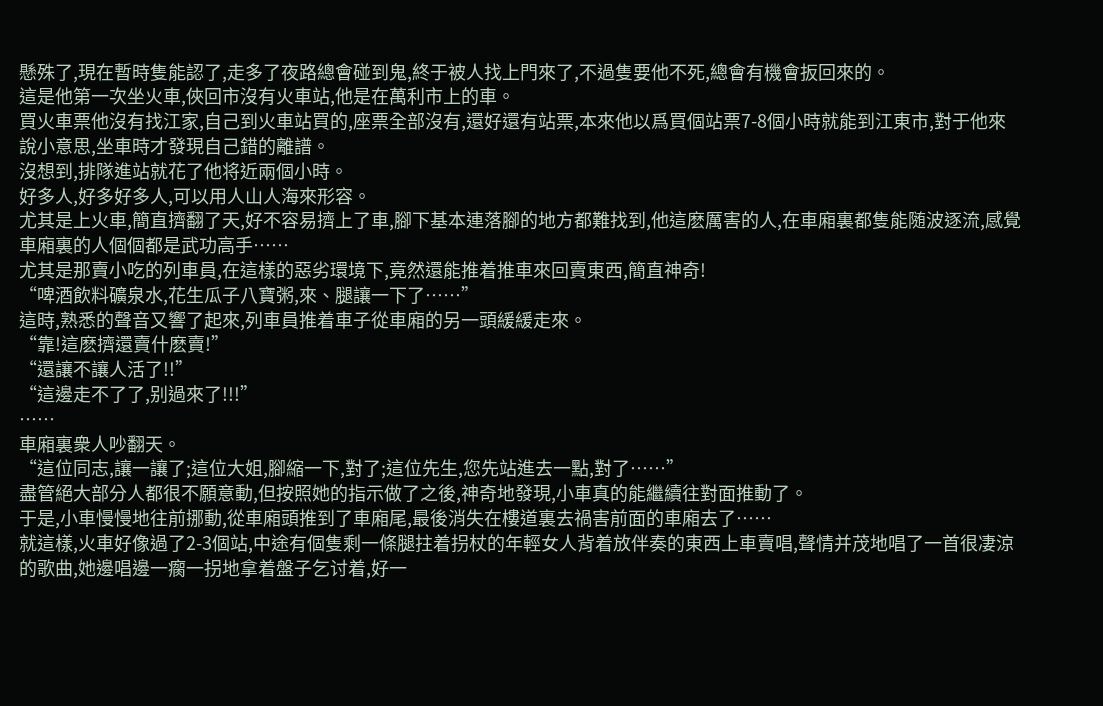懸殊了,現在暫時隻能認了,走多了夜路總會碰到鬼,終于被人找上門來了,不過隻要他不死,總會有機會扳回來的。
這是他第一次坐火車,俠回市沒有火車站,他是在萬利市上的車。
買火車票他沒有找江家,自己到火車站買的,座票全部沒有,還好還有站票,本來他以爲買個站票7-8個小時就能到江東市,對于他來說小意思,坐車時才發現自己錯的離譜。
沒想到,排隊進站就花了他将近兩個小時。
好多人,好多好多人,可以用人山人海來形容。
尤其是上火車,簡直擠翻了天,好不容易擠上了車,腳下基本連落腳的地方都難找到,他這麽厲害的人,在車廂裏都隻能随波逐流,感覺車廂裏的人個個都是武功高手……
尤其是那賣小吃的列車員,在這樣的惡劣環境下,竟然還能推着推車來回賣東西,簡直神奇!
“啤酒飲料礦泉水,花生瓜子八寶粥,來、腿讓一下了……”
這時,熟悉的聲音又響了起來,列車員推着車子從車廂的另一頭緩緩走來。
“靠!這麽擠還賣什麽賣!”
“還讓不讓人活了!!”
“這邊走不了了,别過來了!!!”
……
車廂裏衆人吵翻天。
“這位同志,讓一讓了;這位大姐,腳縮一下,對了;這位先生,您先站進去一點,對了……”
盡管絕大部分人都很不願意動,但按照她的指示做了之後,神奇地發現,小車真的能繼續往對面推動了。
于是,小車慢慢地往前挪動,從車廂頭推到了車廂尾,最後消失在樓道裏去禍害前面的車廂去了……
就這樣,火車好像過了2-3個站,中途有個隻剩一條腿拄着拐杖的年輕女人背着放伴奏的東西上車賣唱,聲情并茂地唱了一首很凄涼的歌曲,她邊唱邊一瘸一拐地拿着盤子乞讨着,好一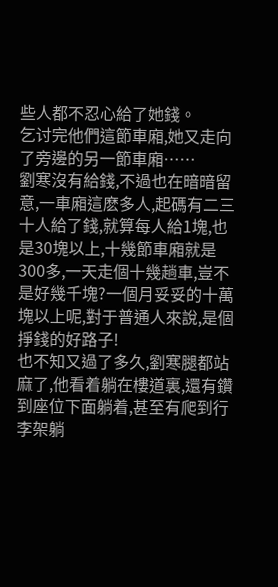些人都不忍心給了她錢。
乞讨完他們這節車廂,她又走向了旁邊的另一節車廂……
劉寒沒有給錢,不過也在暗暗留意,一車廂這麽多人,起碼有二三十人給了錢,就算每人給1塊,也是30塊以上,十幾節車廂就是300多,一天走個十幾趟車,豈不是好幾千塊?一個月妥妥的十萬塊以上呢,對于普通人來說,是個掙錢的好路子!
也不知又過了多久,劉寒腿都站麻了,他看着躺在樓道裏,還有鑽到座位下面躺着,甚至有爬到行李架躺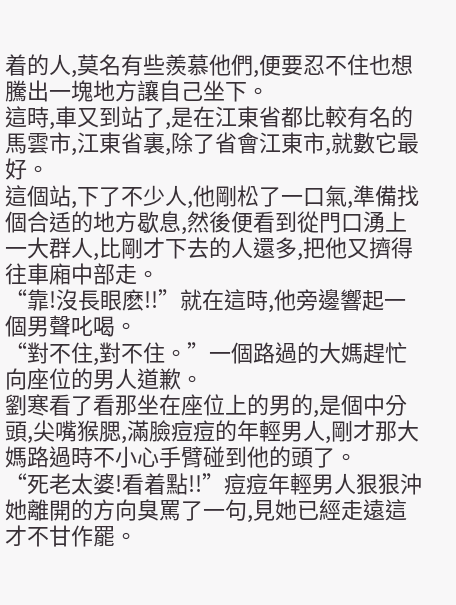着的人,莫名有些羨慕他們,便要忍不住也想騰出一塊地方讓自己坐下。
這時,車又到站了,是在江東省都比較有名的馬雲市,江東省裏,除了省會江東市,就數它最好。
這個站,下了不少人,他剛松了一口氣,準備找個合适的地方歇息,然後便看到從門口湧上一大群人,比剛才下去的人還多,把他又擠得往車廂中部走。
“靠!沒長眼麽!!”就在這時,他旁邊響起一個男聲叱喝。
“對不住,對不住。”一個路過的大媽趕忙向座位的男人道歉。
劉寒看了看那坐在座位上的男的,是個中分頭,尖嘴猴腮,滿臉痘痘的年輕男人,剛才那大媽路過時不小心手臂碰到他的頭了。
“死老太婆!看着點!!”痘痘年輕男人狠狠沖她離開的方向臭罵了一句,見她已經走遠這才不甘作罷。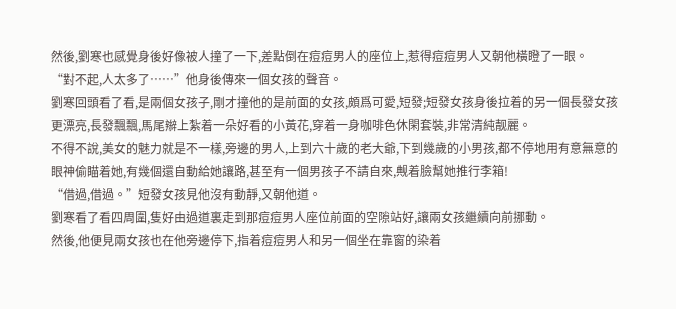然後,劉寒也感覺身後好像被人撞了一下,差點倒在痘痘男人的座位上,惹得痘痘男人又朝他橫瞪了一眼。
“對不起,人太多了……”他身後傳來一個女孩的聲音。
劉寒回頭看了看,是兩個女孩子,剛才撞他的是前面的女孩,頗爲可愛,短發;短發女孩身後拉着的另一個長發女孩更漂亮,長發飄飄,馬尾辮上紮着一朵好看的小黃花,穿着一身咖啡色休閑套裝,非常清純靓麗。
不得不說,美女的魅力就是不一樣,旁邊的男人,上到六十歲的老大爺,下到幾歲的小男孩,都不停地用有意無意的眼神偷瞄着她,有幾個還自動給她讓路,甚至有一個男孩子不請自來,觍着臉幫她推行李箱!
“借過,借過。”短發女孩見他沒有動靜,又朝他道。
劉寒看了看四周圍,隻好由過道裏走到那痘痘男人座位前面的空隙站好,讓兩女孩繼續向前挪動。
然後,他便見兩女孩也在他旁邊停下,指着痘痘男人和另一個坐在靠窗的染着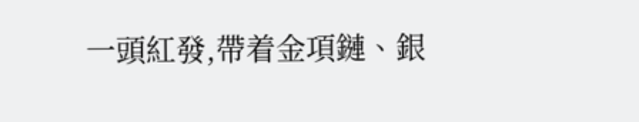一頭紅發,帶着金項鏈、銀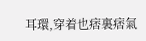耳環,穿着也痞裏痞氣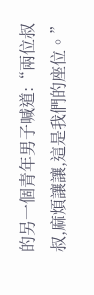的另一個青年男子喊道:“兩位叔叔,麻煩讓讓,這是我們的座位。”